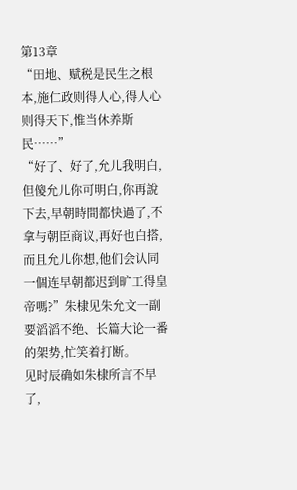第13章
“田地、赋税是民生之根本,施仁政则得人心,得人心则得天下,惟当休养斯民……”
“好了、好了,允儿我明白,但傻允儿你可明白,你再說下去,早朝時間都快過了,不拿与朝臣商议,再好也白搭,而且允儿你想,他们会认同一個连早朝都迟到旷工得皇帝嗎?”朱棣见朱允文一副要滔滔不绝、长篇大论一番的架势,忙笑着打断。
见时辰确如朱棣所言不早了,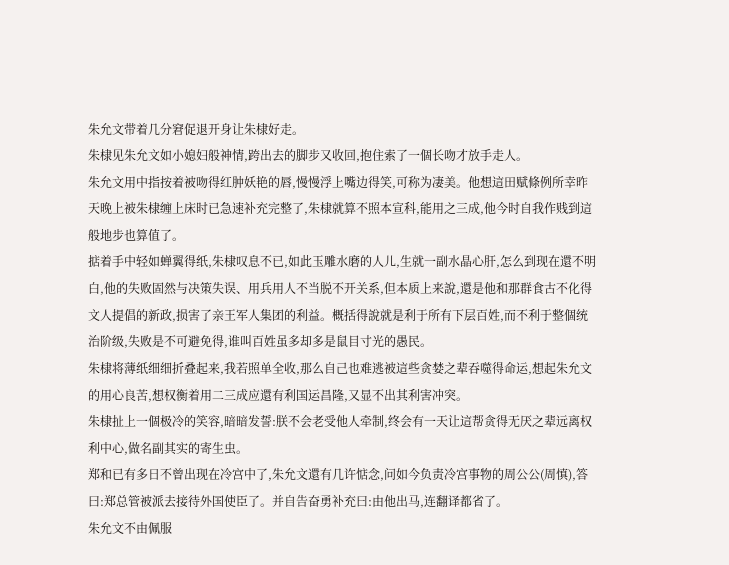朱允文带着几分窘促退开身让朱棣好走。
朱棣见朱允文如小媳妇般神情,跨出去的脚步又收回,抱住索了一個长吻才放手走人。
朱允文用中指按着被吻得红肿妖艳的唇,慢慢浮上嘴边得笑,可称为凄美。他想這田赋條例所幸昨天晚上被朱棣缠上床时已急速补充完整了,朱棣就算不照本宣科,能用之三成,他今时自我作贱到這般地步也算值了。
掂着手中轻如蝉翼得纸,朱棣叹息不已,如此玉雕水磨的人儿,生就一副水晶心肝,怎么到现在還不明白,他的失败固然与决策失误、用兵用人不当脱不开关系,但本质上来說,還是他和那群食古不化得文人提倡的新政,损害了亲王军人集团的利益。概括得說就是利于所有下层百姓,而不利于整個统治阶级,失败是不可避免得,谁叫百姓虽多却多是鼠目寸光的愚民。
朱棣将薄纸细细折叠起来,我若照单全收,那么自己也难逃被這些贪婪之辈吞噬得命运,想起朱允文的用心良苦,想权衡着用二三成应還有利国运昌隆,又显不出其利害冲突。
朱棣扯上一個极冷的笑容,暗暗发誓:朕不会老受他人牵制,终会有一天让這帮贪得无厌之辈远离权利中心,做名副其实的寄生虫。
郑和已有多日不曾出现在冷宫中了,朱允文還有几许惦念,问如今负责冷宫事物的周公公(周慎),答曰:郑总管被派去接待外国使臣了。并自告奋勇补充曰:由他出马,连翻译都省了。
朱允文不由佩服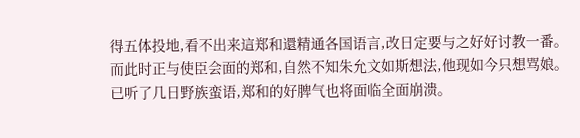得五体投地,看不出来這郑和還精通各国语言,改日定要与之好好讨教一番。
而此时正与使臣会面的郑和,自然不知朱允文如斯想法,他现如今只想骂娘。
已听了几日野族蛮语,郑和的好脾气也将面临全面崩溃。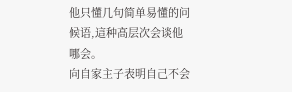他只懂几句简单易懂的问候语,這种高层次会谈他哪会。
向自家主子表明自己不会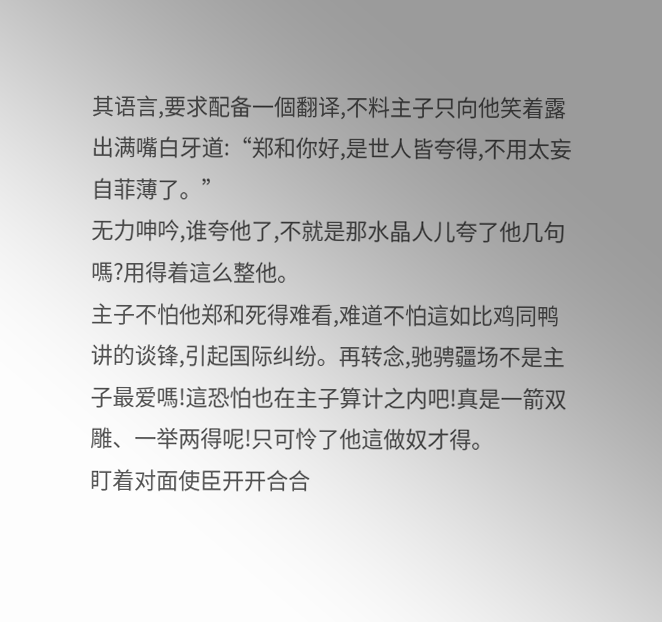其语言,要求配备一個翻译,不料主子只向他笑着露出满嘴白牙道:“郑和你好,是世人皆夸得,不用太妄自菲薄了。”
无力呻吟,谁夸他了,不就是那水晶人儿夸了他几句嗎?用得着這么整他。
主子不怕他郑和死得难看,难道不怕這如比鸡同鸭讲的谈锋,引起国际纠纷。再转念,驰骋疆场不是主子最爱嗎!這恐怕也在主子算计之内吧!真是一箭双雕、一举两得呢!只可怜了他這做奴才得。
盯着对面使臣开开合合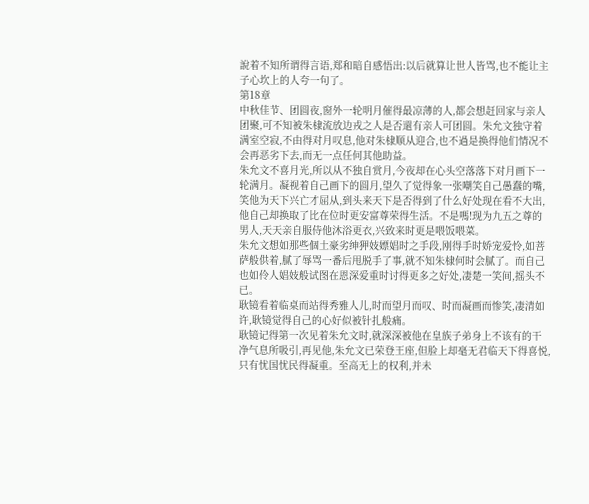說着不知所谓得言语,郑和暗自感悟出:以后就算让世人皆骂,也不能让主子心坎上的人夸一句了。
第18章
中秋佳节、团圆夜,窗外一轮明月催得最凉薄的人,都会想赶回家与亲人团聚,可不知被朱棣流放边戎之人是否還有亲人可团圆。朱允文独守着满室空寂,不由得对月叹息,他对朱棣顺从迎合,也不過是换得他们情况不会再恶劣下去,而无一点任何其他助益。
朱允文不喜月光,所以从不独自赏月,今夜却在心头空落落下对月画下一轮满月。凝视着自己画下的圆月,望久了觉得象一张嘲笑自己愚蠢的嘴,笑他为天下兴亡才屈从,到头来天下是否得到了什么好处现在看不大出,他自己却换取了比在位时更安富尊荣得生活。不是嗎!现为九五之尊的男人,天天亲自服侍他沐浴更衣,兴致来时更是喂饭喂菜。
朱允文想如那些個土豪劣绅狎妓嫖娼时之手段,刚得手时娇宠爱怜,如菩萨般供着,腻了辱骂一番后甩脱手了事,就不知朱棣何时会腻了。而自己也如伶人娼妓般试图在恩深爱重时讨得更多之好处,凄楚一笑间,摇头不已。
耿镜看着临桌而站得秀雅人儿,时而望月而叹、时而凝画而惨笑,凄清如许,耿镜觉得自己的心好似被针扎般痛。
耿镜记得第一次见着朱允文时,就深深被他在皇族子弟身上不该有的干净气息所吸引,再见他,朱允文已荣登王座,但脸上却毫无君临天下得喜悦,只有忧国忧民得凝重。至高无上的权利,并未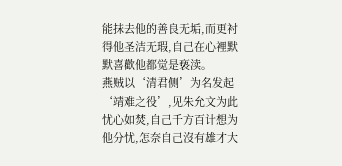能抹去他的善良无垢,而更衬得他圣洁无瑕,自己在心裡默默喜歡他都觉是亵渎。
燕贼以‘清君侧’为名发起‘靖难之役’,见朱允文为此忧心如焚,自己千方百计想为他分忧,怎奈自己沒有雄才大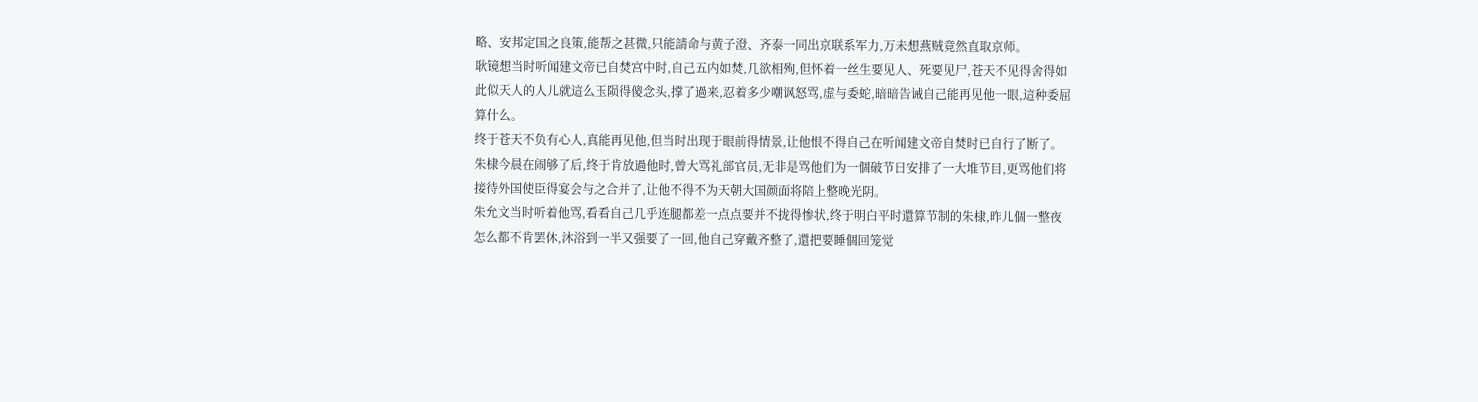略、安邦定国之良策,能帮之甚微,只能請命与黄子澄、齐泰一同出京联系军力,万未想燕贼竟然直取京师。
耿镜想当时听闻建文帝已自焚宫中时,自己五内如焚,几欲相殉,但怀着一丝生要见人、死要见尸,苍天不见得舍得如此似天人的人儿就這么玉陨得傻念头,撑了過来,忍着多少嘲讽怒骂,虚与委蛇,暗暗告诫自己能再见他一眼,這种委屈算什么。
终于苍天不负有心人,真能再见他,但当时出现于眼前得情景,让他恨不得自己在听闻建文帝自焚时已自行了断了。
朱棣今晨在闹够了后,终于肯放過他时,曾大骂礼部官员,无非是骂他们为一個破节日安排了一大堆节目,更骂他们将接待外国使臣得宴会与之合并了,让他不得不为天朝大国颜面将陪上整晚光阴。
朱允文当时听着他骂,看看自己几乎连腿都差一点点要并不拢得惨状,终于明白平时還算节制的朱棣,昨儿個一整夜怎么都不肯罢休,沐浴到一半又强要了一回,他自己穿戴齐整了,還把要睡個回笼觉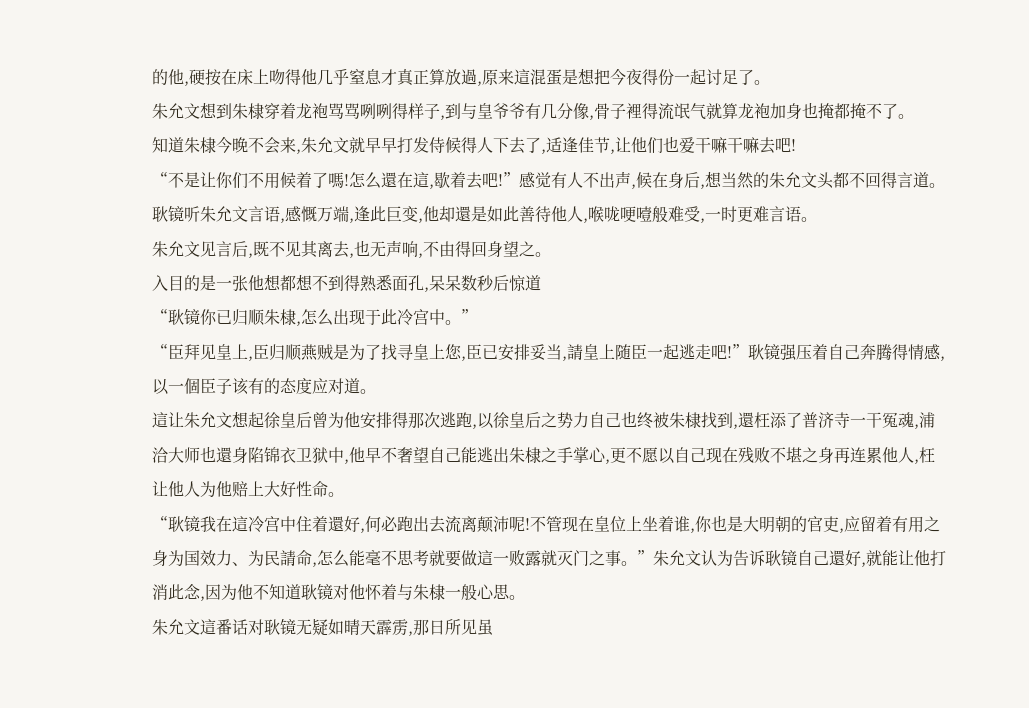的他,硬按在床上吻得他几乎窒息才真正算放過,原来這混蛋是想把今夜得份一起讨足了。
朱允文想到朱棣穿着龙袍骂骂咧咧得样子,到与皇爷爷有几分像,骨子裡得流氓气就算龙袍加身也掩都掩不了。
知道朱棣今晚不会来,朱允文就早早打发侍候得人下去了,适逢佳节,让他们也爱干嘛干嘛去吧!
“不是让你们不用候着了嗎!怎么還在這,歇着去吧!”感觉有人不出声,候在身后,想当然的朱允文头都不回得言道。
耿镜听朱允文言语,感慨万端,逢此巨变,他却還是如此善待他人,喉咙哽噎般难受,一时更难言语。
朱允文见言后,既不见其离去,也无声响,不由得回身望之。
入目的是一张他想都想不到得熟悉面孔,呆呆数秒后惊道
“耿镜你已归顺朱棣,怎么出现于此冷宫中。”
“臣拜见皇上,臣归顺燕贼是为了找寻皇上您,臣已安排妥当,請皇上随臣一起逃走吧!”耿镜强压着自己奔腾得情感,以一個臣子该有的态度应对道。
這让朱允文想起徐皇后曾为他安排得那次逃跑,以徐皇后之势力自己也终被朱棣找到,還枉添了普济寺一干冤魂,浦洽大师也還身陷锦衣卫狱中,他早不奢望自己能逃出朱棣之手掌心,更不愿以自己现在残败不堪之身再连累他人,枉让他人为他赔上大好性命。
“耿镜我在這冷宫中住着還好,何必跑出去流离颠沛呢!不管现在皇位上坐着谁,你也是大明朝的官吏,应留着有用之身为国效力、为民請命,怎么能毫不思考就要做這一败露就灭门之事。”朱允文认为告诉耿镜自己還好,就能让他打消此念,因为他不知道耿镜对他怀着与朱棣一般心思。
朱允文這番话对耿镜无疑如晴天霹雳,那日所见虽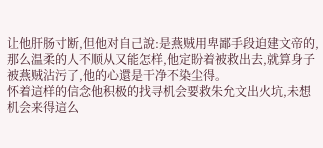让他肝肠寸断,但他对自己說:是燕贼用卑鄙手段迫建文帝的,那么温柔的人不顺从又能怎样,他定盼着被救出去,就算身子被燕贼沾污了,他的心還是干净不染尘得。
怀着這样的信念他积极的找寻机会要救朱允文出火坑,未想机会来得這么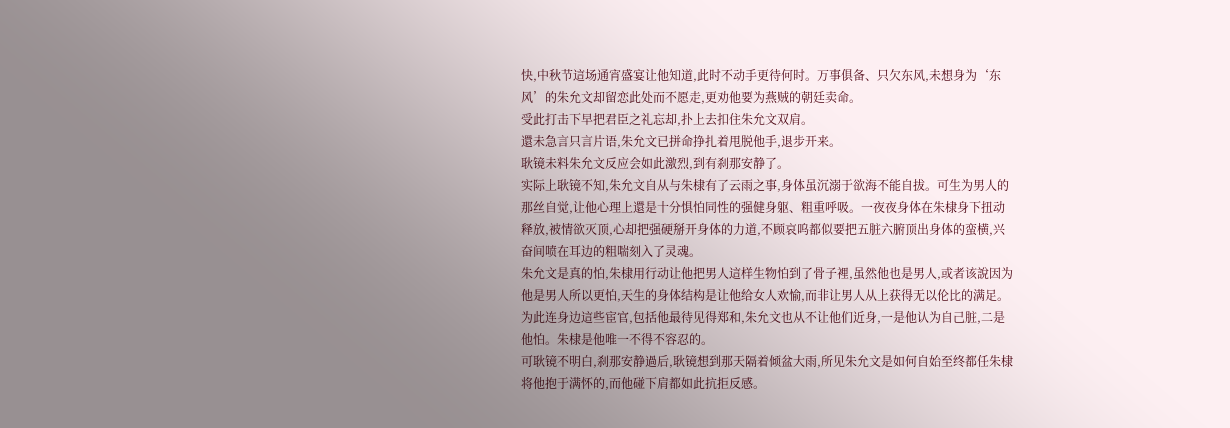快,中秋节這场通宵盛宴让他知道,此时不动手更待何时。万事俱备、只欠东风,未想身为‘东风’的朱允文却留恋此处而不愿走,更劝他要为燕贼的朝廷卖命。
受此打击下早把君臣之礼忘却,扑上去扣住朱允文双肩。
還未急言只言片语,朱允文已拼命挣扎着甩脱他手,退步开来。
耿镜未料朱允文反应会如此激烈,到有刹那安静了。
实际上耿镜不知,朱允文自从与朱棣有了云雨之事,身体虽沉溺于欲海不能自拔。可生为男人的那丝自觉,让他心理上還是十分惧怕同性的强健身躯、粗重呼吸。一夜夜身体在朱棣身下扭动释放,被情欲灭顶,心却把强硬掰开身体的力道,不顾哀呜都似要把五脏六腑顶出身体的蛮横,兴奋间喷在耳边的粗喘刻入了灵魂。
朱允文是真的怕,朱棣用行动让他把男人這样生物怕到了骨子裡,虽然他也是男人,或者该說因为他是男人所以更怕,天生的身体结构是让他给女人欢愉,而非让男人从上获得无以伦比的满足。
为此连身边這些宦官,包括他最待见得郑和,朱允文也从不让他们近身,一是他认为自己脏,二是他怕。朱棣是他唯一不得不容忍的。
可耿镜不明白,刹那安静過后,耿镜想到那天隔着倾盆大雨,所见朱允文是如何自始至终都任朱棣将他抱于满怀的,而他碰下肩都如此抗拒反感。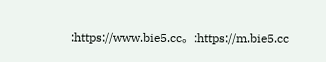:https://www.bie5.cc。:https://m.bie5.cc